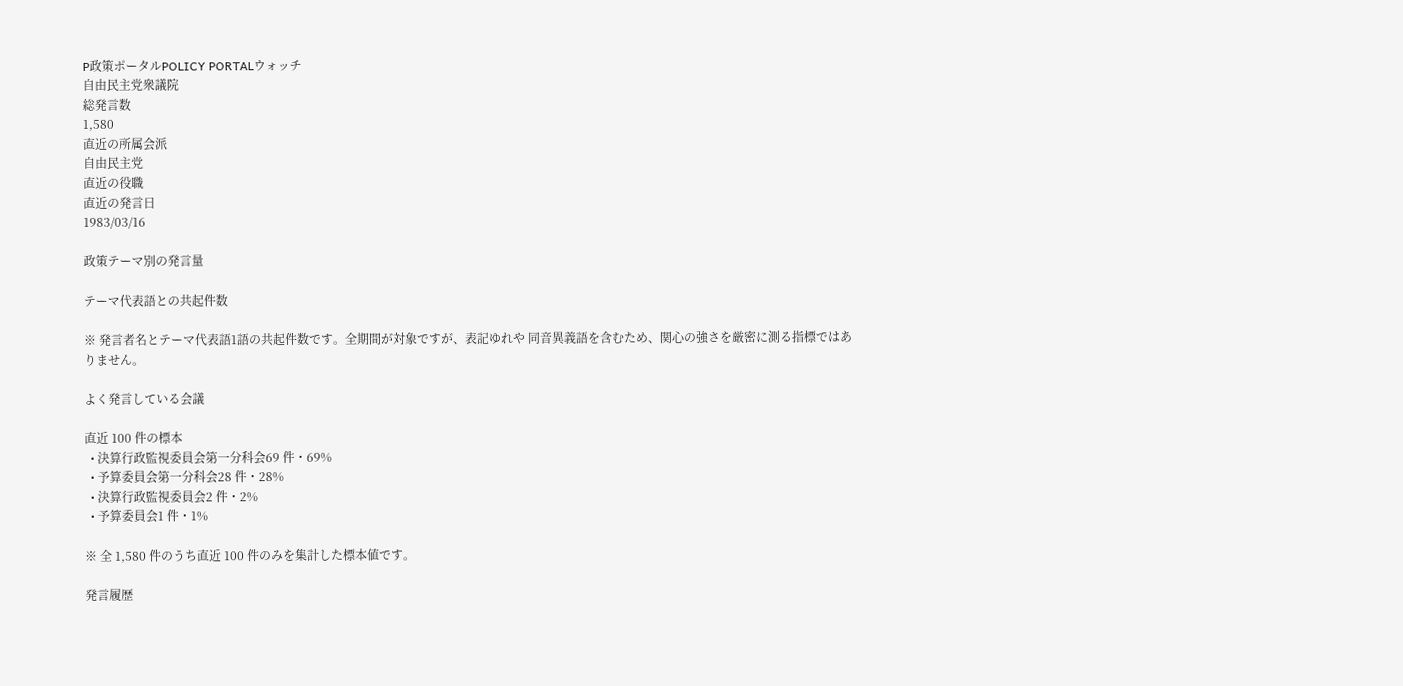P政策ポータルPOLICY PORTALウォッチ
自由民主党衆議院
総発言数
1,580
直近の所属会派
自由民主党
直近の役職
直近の発言日
1983/03/16

政策テーマ別の発言量

テーマ代表語との共起件数

※ 発言者名とテーマ代表語1語の共起件数です。全期間が対象ですが、表記ゆれや 同音異義語を含むため、関心の強さを厳密に測る指標ではありません。

よく発言している会議

直近 100 件の標本
  • 決算行政監視委員会第一分科会69 件・69%
  • 予算委員会第一分科会28 件・28%
  • 決算行政監視委員会2 件・2%
  • 予算委員会1 件・1%

※ 全 1,580 件のうち直近 100 件のみを集計した標本値です。

発言履歴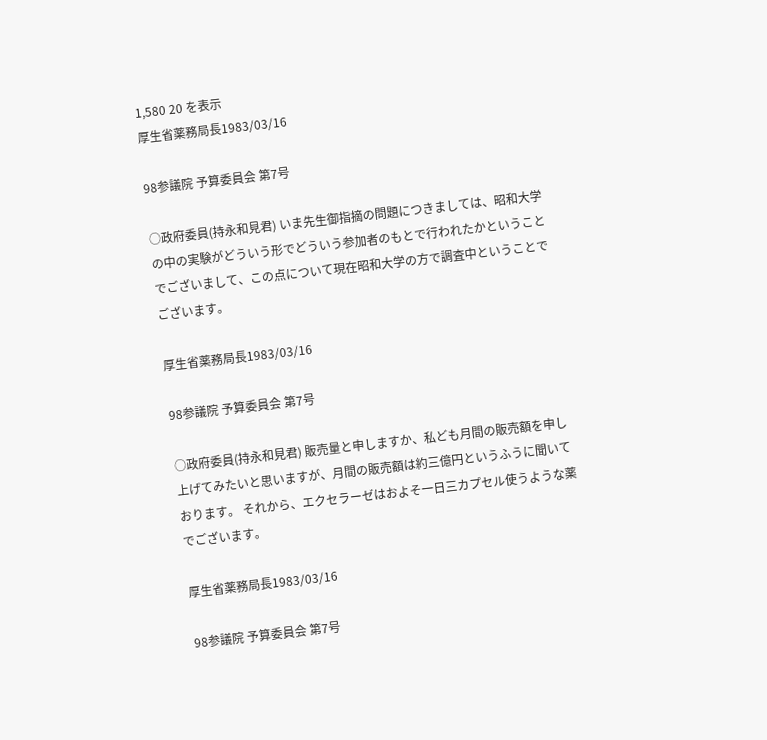1,580 20 を表示
厚生省薬務局長1983/03/16

98参議院 予算委員会 第7号

○政府委員(持永和見君) いま先生御指摘の問題につきましては、昭和大学の中の実験がどういう形でどういう参加者のもとで行われたかということでございまして、この点について現在昭和大学の方で調査中ということでございます。

厚生省薬務局長1983/03/16

98参議院 予算委員会 第7号

○政府委員(持永和見君) 販売量と申しますか、私ども月間の販売額を申し上げてみたいと思いますが、月間の販売額は約三億円というふうに聞いております。 それから、エクセラーゼはおよそ一日三カプセル使うような薬でございます。

厚生省薬務局長1983/03/16

98参議院 予算委員会 第7号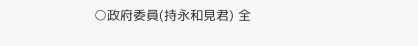○政府委員(持永和見君) 全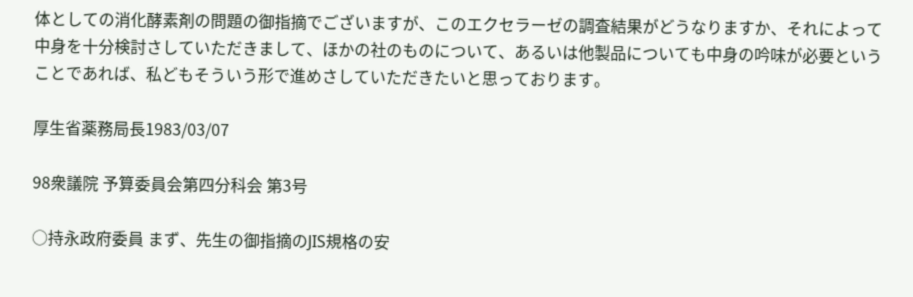体としての消化酵素剤の問題の御指摘でございますが、このエクセラーゼの調査結果がどうなりますか、それによって中身を十分検討さしていただきまして、ほかの社のものについて、あるいは他製品についても中身の吟味が必要ということであれば、私どもそういう形で進めさしていただきたいと思っております。

厚生省薬務局長1983/03/07

98衆議院 予算委員会第四分科会 第3号

○持永政府委員 まず、先生の御指摘のJIS規格の安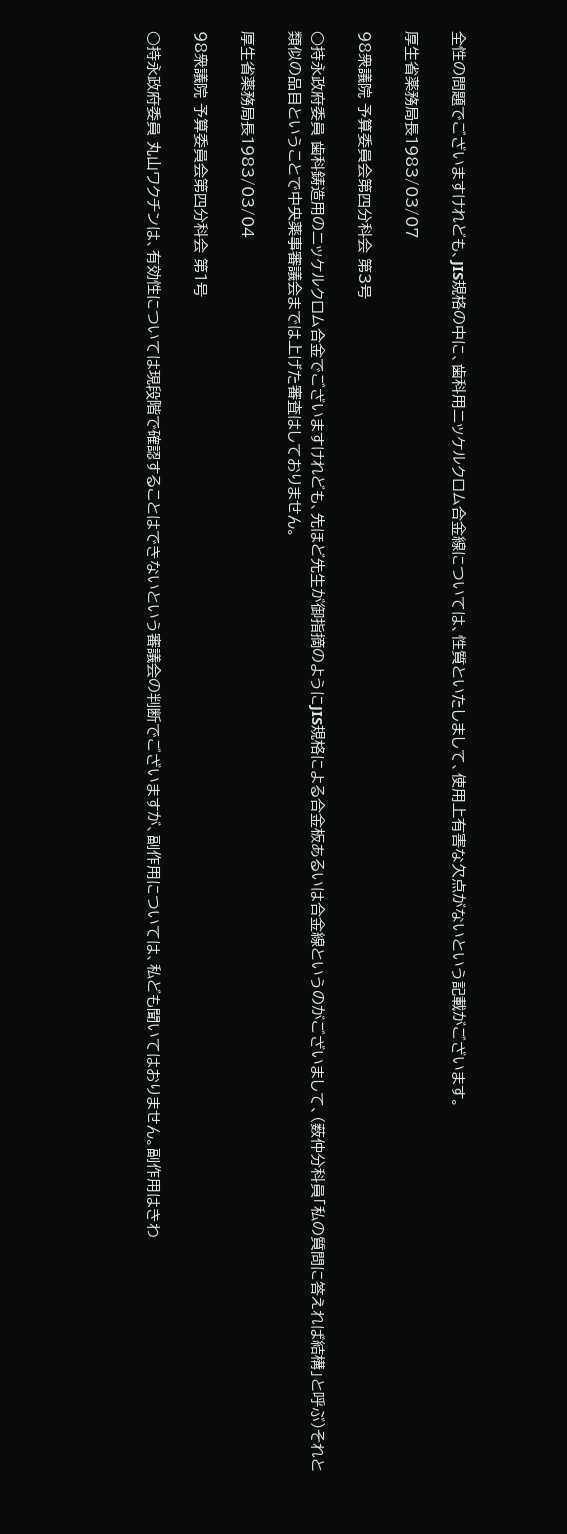全性の問題でございますけれども、JIS規格の中に、歯科用ニッケルクロム合金線については、性質といたしまして、使用上有害な欠点がないという記載がございます。

厚生省薬務局長1983/03/07

98衆議院 予算委員会第四分科会 第3号

○持永政府委員 歯科鋳造用のニッケルクロム合金でございますけれども、先ほど先生が御指摘のようにJIS規格による合金板あるいは合金線というのがございまして、(薮仲分科員「私の質問に答えれば結構」と呼ぶ)それと類似の品目ということで中央薬事審議会までは上げた審査はしておりません。

厚生省薬務局長1983/03/04

98衆議院 予算委員会第四分科会 第1号

○持永政府委員 丸山ワクチンは、有効性については現段階で確認することはできないという審議会の判断でございますが、副作用については、私ども聞いてはおりません。副作用はきわ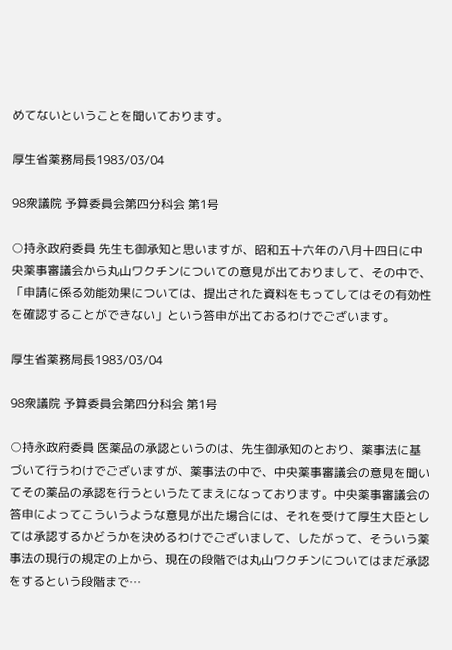めてないということを聞いております。

厚生省薬務局長1983/03/04

98衆議院 予算委員会第四分科会 第1号

○持永政府委員 先生も御承知と思いますが、昭和五十六年の八月十四日に中央薬事審議会から丸山ワクチンについての意見が出ておりまして、その中で、「申請に係る効能効果については、提出された資料をもってしてはその有効性を確認することができない」という答申が出ておるわけでございます。

厚生省薬務局長1983/03/04

98衆議院 予算委員会第四分科会 第1号

○持永政府委員 医薬品の承認というのは、先生御承知のとおり、薬事法に基づいて行うわけでございますが、薬事法の中で、中央薬事審議会の意見を聞いてその薬品の承認を行うというたてまえになっております。中央薬事審議会の答申によってこういうような意見が出た場合には、それを受けて厚生大臣としては承認するかどうかを決めるわけでございまして、したがって、そういう薬事法の現行の規定の上から、現在の段階では丸山ワクチンについてはまだ承認をするという段階まで…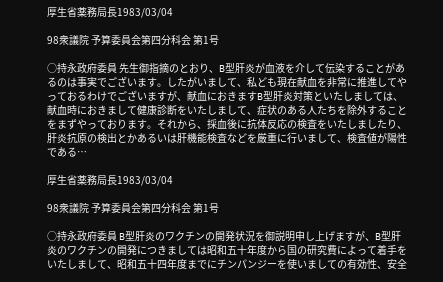厚生省薬務局長1983/03/04

98衆議院 予算委員会第四分科会 第1号

○持永政府委員 先生御指摘のとおり、B型肝炎が血液を介して伝染することがあるのは事実でございます。したがいまして、私ども現在献血を非常に推進してやっておるわけでございますが、献血におきますB型肝炎対策といたしましては、献血時におきまして健康診断をいたしまして、症状のある人たちを除外することをまずやっております。それから、採血後に抗体反応の検査をいたしましたり、肝炎抗原の検出とかあるいは肝機能検査などを厳重に行いまして、検査値が陽性である…

厚生省薬務局長1983/03/04

98衆議院 予算委員会第四分科会 第1号

○持永政府委員 B型肝炎のワクチンの開発状況を御説明申し上げますが、B型肝炎のワクチンの開発につきましては昭和五十年度から国の研究費によって着手をいたしまして、昭和五十四年度までにチンパンジーを使いましての有効性、安全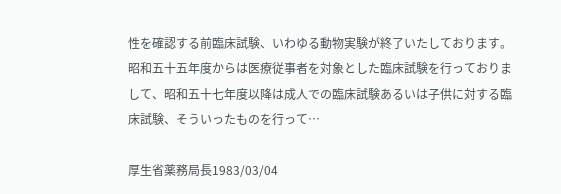性を確認する前臨床試験、いわゆる動物実験が終了いたしております。昭和五十五年度からは医療従事者を対象とした臨床試験を行っておりまして、昭和五十七年度以降は成人での臨床試験あるいは子供に対する臨床試験、そういったものを行って…

厚生省薬務局長1983/03/04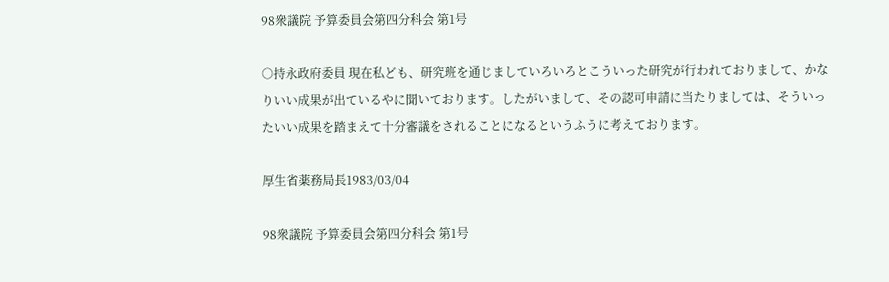98衆議院 予算委員会第四分科会 第1号

○持永政府委員 現在私ども、研究班を通じましていろいろとこういった研究が行われておりまして、かなりいい成果が出ているやに聞いております。したがいまして、その認可申請に当たりましては、そういったいい成果を踏まえて十分審議をされることになるというふうに考えております。

厚生省薬務局長1983/03/04

98衆議院 予算委員会第四分科会 第1号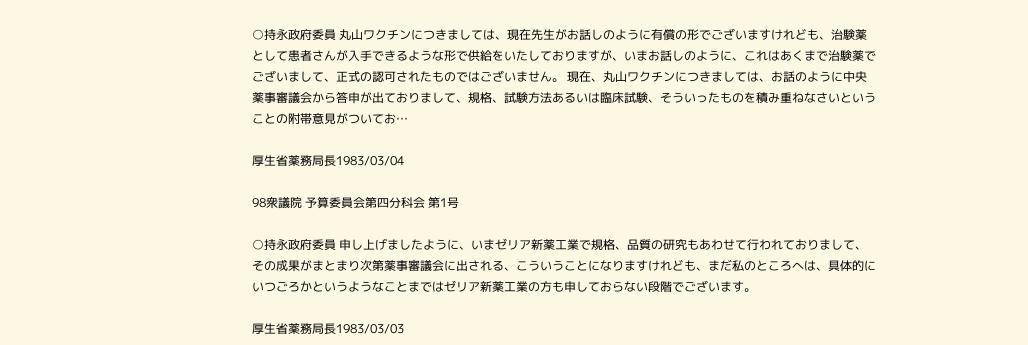○持永政府委員 丸山ワクチンにつきましては、現在先生がお話しのように有償の形でございますけれども、治験薬として患者さんが入手できるような形で供給をいたしておりますが、いまお話しのように、これはあくまで治験薬でございまして、正式の認可されたものではございません。 現在、丸山ワクチンにつきましては、お話のように中央薬事審議会から答申が出ておりまして、規格、試験方法あるいは臨床試験、そういったものを積み重ねなさいということの附帯意見がついてお…

厚生省薬務局長1983/03/04

98衆議院 予算委員会第四分科会 第1号

○持永政府委員 申し上げましたように、いまゼリア新薬工業で規格、品質の研究もあわせて行われておりまして、その成果がまとまり次第薬事審議会に出される、こういうことになりますけれども、まだ私のところへは、具体的にいつごろかというようなことまではゼリア新薬工業の方も申しておらない段階でございます。

厚生省薬務局長1983/03/03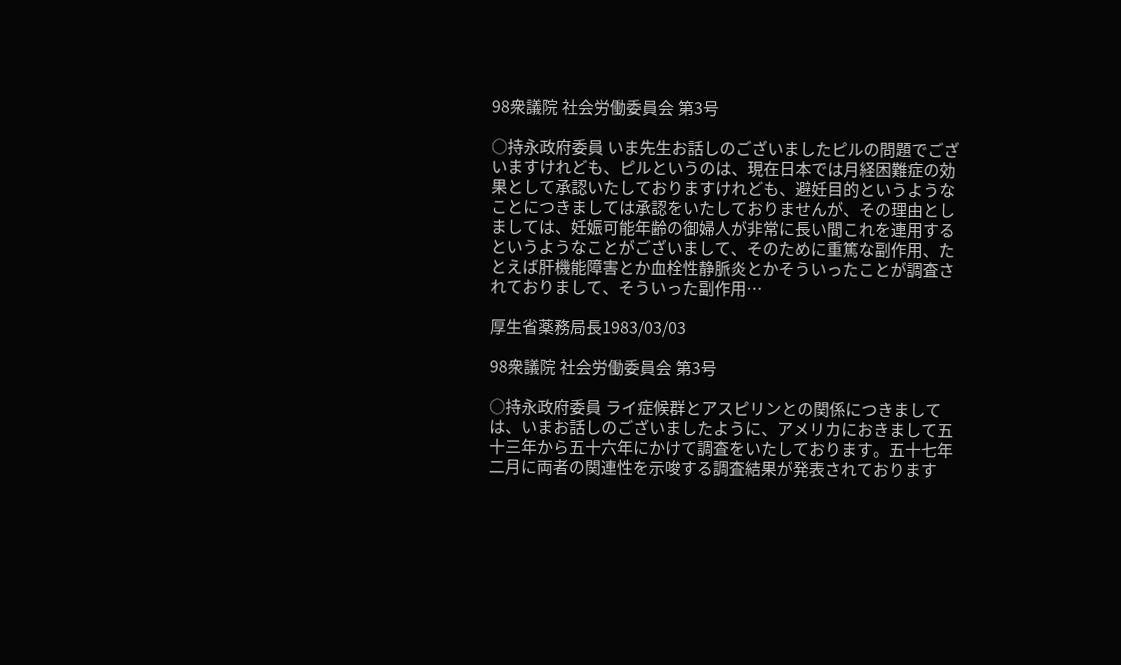98衆議院 社会労働委員会 第3号

○持永政府委員 いま先生お話しのございましたピルの問題でございますけれども、ピルというのは、現在日本では月経困難症の効果として承認いたしておりますけれども、避妊目的というようなことにつきましては承認をいたしておりませんが、その理由としましては、妊娠可能年齢の御婦人が非常に長い間これを連用するというようなことがございまして、そのために重篤な副作用、たとえば肝機能障害とか血栓性静脈炎とかそういったことが調査されておりまして、そういった副作用…

厚生省薬務局長1983/03/03

98衆議院 社会労働委員会 第3号

○持永政府委員 ライ症候群とアスピリンとの関係につきましては、いまお話しのございましたように、アメリカにおきまして五十三年から五十六年にかけて調査をいたしております。五十七年二月に両者の関連性を示唆する調査結果が発表されております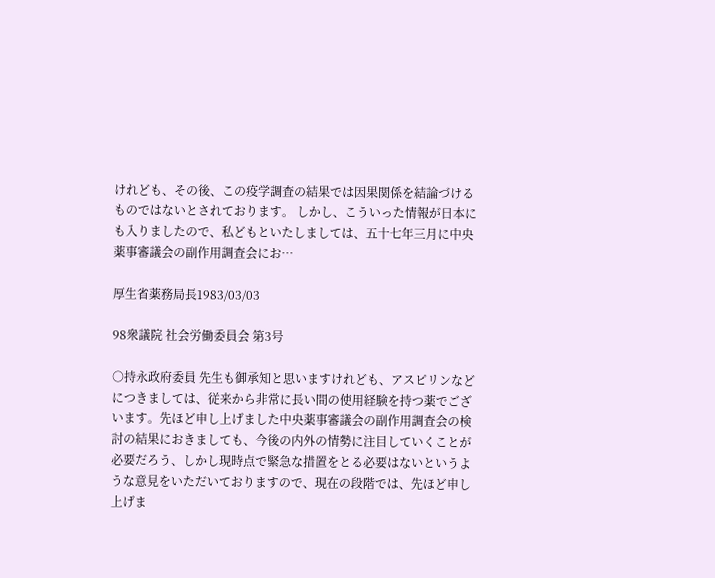けれども、その後、この疫学調査の結果では因果関係を結論づけるものではないとされております。 しかし、こういった情報が日本にも入りましたので、私どもといたしましては、五十七年三月に中央薬事審議会の副作用調査会にお…

厚生省薬務局長1983/03/03

98衆議院 社会労働委員会 第3号

○持永政府委員 先生も御承知と思いますけれども、アスピリンなどにつきましては、従来から非常に長い間の使用経験を持つ薬でございます。先ほど申し上げました中央薬事審議会の副作用調査会の検討の結果におきましても、今後の内外の情勢に注目していくことが必要だろう、しかし現時点で緊急な措置をとる必要はないというような意見をいただいておりますので、現在の段階では、先ほど申し上げま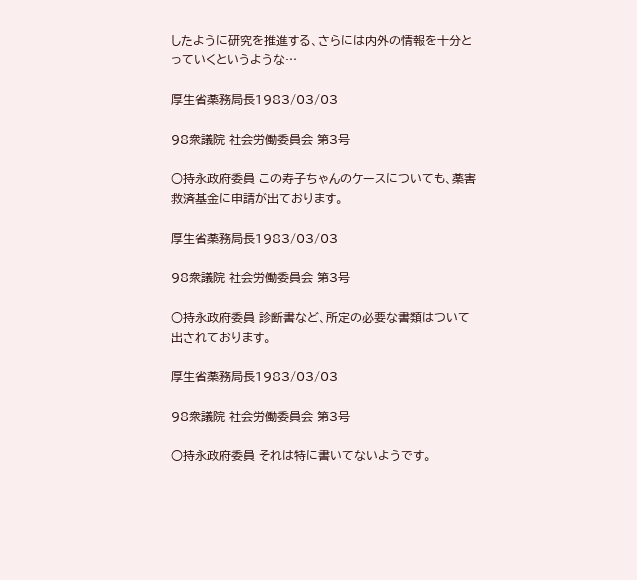したように研究を推進する、さらには内外の情報を十分とっていくというような…

厚生省薬務局長1983/03/03

98衆議院 社会労働委員会 第3号

○持永政府委員 この寿子ちゃんのケースについても、薬害救済基金に申請が出ております。

厚生省薬務局長1983/03/03

98衆議院 社会労働委員会 第3号

○持永政府委員 診断書など、所定の必要な書類はついて出されております。

厚生省薬務局長1983/03/03

98衆議院 社会労働委員会 第3号

○持永政府委員 それは特に書いてないようです。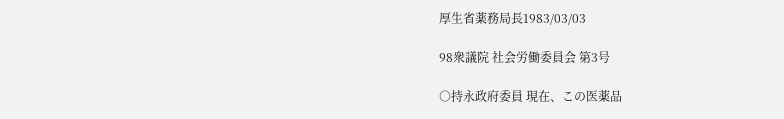厚生省薬務局長1983/03/03

98衆議院 社会労働委員会 第3号

○持永政府委員 現在、この医薬品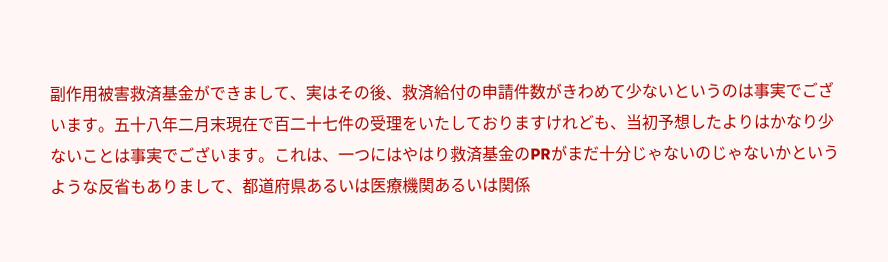副作用被害救済基金ができまして、実はその後、救済給付の申請件数がきわめて少ないというのは事実でございます。五十八年二月末現在で百二十七件の受理をいたしておりますけれども、当初予想したよりはかなり少ないことは事実でございます。これは、一つにはやはり救済基金のPRがまだ十分じゃないのじゃないかというような反省もありまして、都道府県あるいは医療機関あるいは関係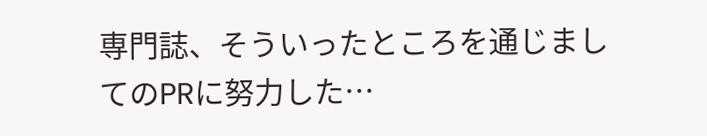専門誌、そういったところを通じましてのPRに努力した…